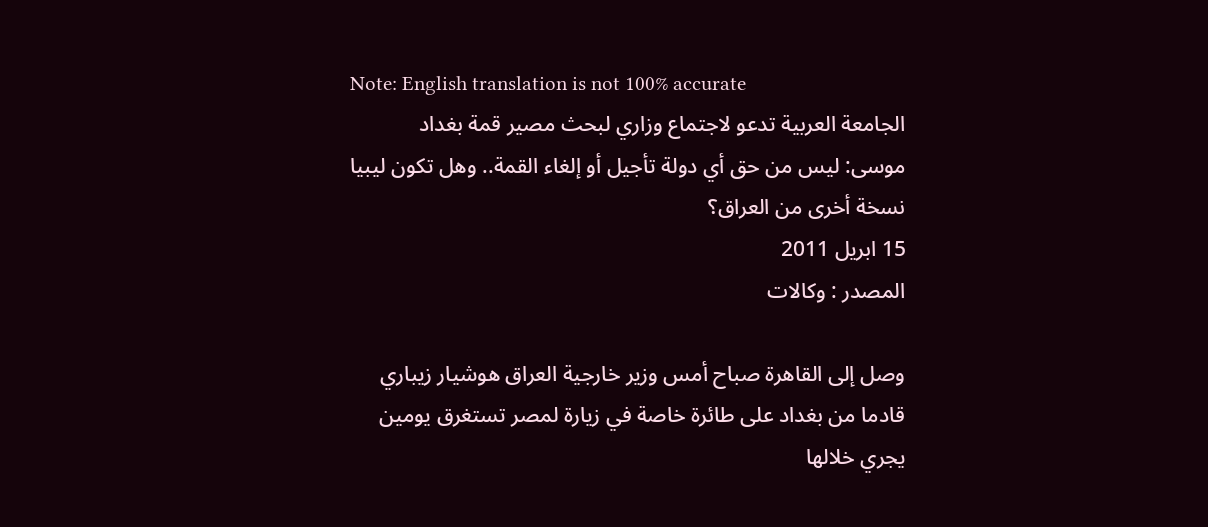Note: English translation is not 100% accurate
الجامعة العربية تدعو لاجتماع وزاري لبحث مصير قمة بغداد
موسى: ليس من حق أي دولة تأجيل أو إلغاء القمة.. وهل تكون ليبيا نسخة أخرى من العراق؟
15 ابريل 2011
المصدر : وكالات

وصل إلى القاهرة صباح أمس وزير خارجية العراق هوشيار زيباري قادما من بغداد على طائرة خاصة في زيارة لمصر تستغرق يومين يجري خلالها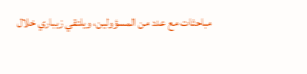مباحثات مع عدد من المسؤولين، ويلتقي زيباري خلال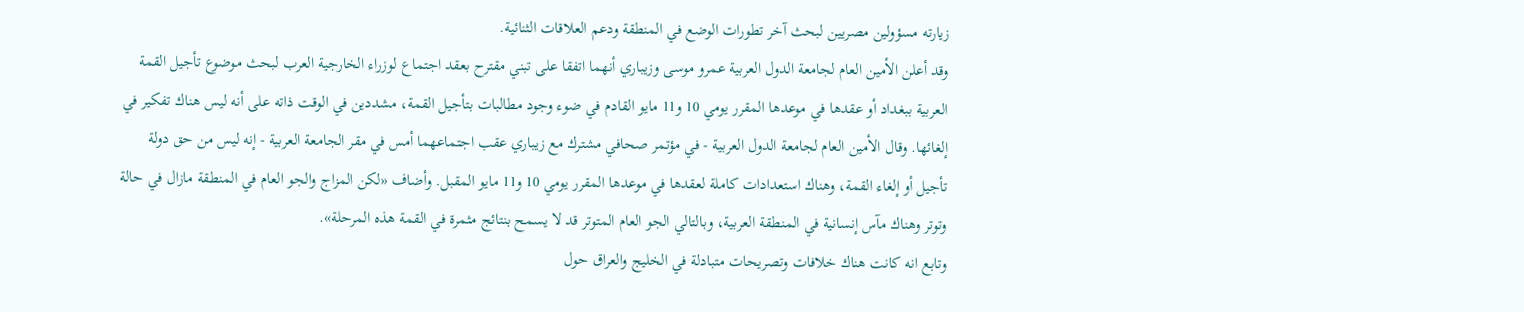زيارته مسؤولين مصريين لبحث آخر تطورات الوضع في المنطقة ودعم العلاقات الثنائية.
وقد أعلن الأمين العام لجامعة الدول العربية عمرو موسى وزيباري أنهما اتفقا على تبني مقترح بعقد اجتماع لوزراء الخارجية العرب لبحث موضوع تأجيل القمة العربية ببغداد أو عقدها في موعدها المقرر يومي 10 و11 مايو القادم في ضوء وجود مطالبات بتأجيل القمة، مشددين في الوقت ذاته على أنه ليس هناك تفكير في إلغائها. وقال الأمين العام لجامعة الدول العربية - في مؤتمر صحافي مشترك مع زيباري عقب اجتماعهما أمس في مقر الجامعة العربية - إنه ليس من حق دولة تأجيل أو إلغاء القمة، وهناك استعدادات كاملة لعقدها في موعدها المقرر يومي 10 و11 مايو المقبل. وأضاف «لكن المزاج والجو العام في المنطقة مازال في حالة وتوتر وهناك مآس إنسانية في المنطقة العربية، وبالتالي الجو العام المتوتر قد لا يسمح بنتائج مثمرة في القمة هذه المرحلة».
وتابع انه كانت هناك خلافات وتصريحات متبادلة في الخليج والعراق حول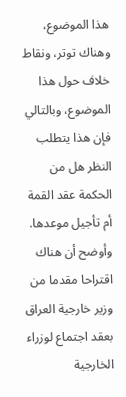هذا الموضوع، وهناك توتر، ونقاط خلاف حول هذا الموضوع، وبالتالي فإن هذا يتطلب النظر هل من الحكمة عقد القمة أم تأجيل موعدها.
وأوضح أن هناك اقتراحا مقدما من وزير خارجية العراق بعقد اجتماع لوزراء الخارجية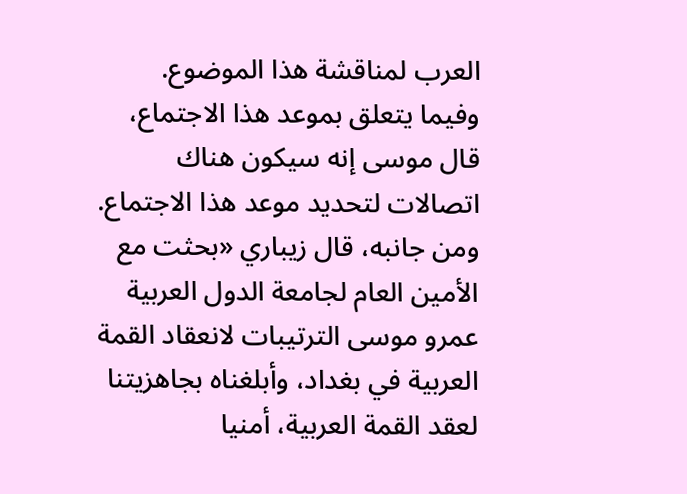العرب لمناقشة هذا الموضوع.
وفيما يتعلق بموعد هذا الاجتماع، قال موسى إنه سيكون هناك اتصالات لتحديد موعد هذا الاجتماع. ومن جانبه، قال زيباري «بحثت مع الأمين العام لجامعة الدول العربية عمرو موسى الترتيبات لانعقاد القمة العربية في بغداد، وأبلغناه بجاهزيتنا لعقد القمة العربية، أمنيا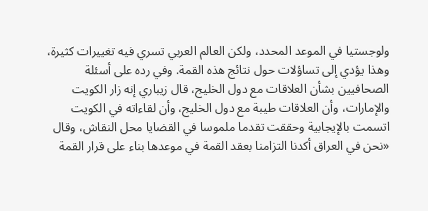ولوجستيا في الموعد المحدد، ولكن العالم العربي تسري فيه تغييرات كثيرة، وهذا يؤدي إلى تساؤلات حول نتائج هذه القمة. وفي رده على أسئلة الصحافيين بشأن العلاقات مع دول الخليج، قال زيباري إنه زار الكويت والإمارات، وأن العلاقات طيبة مع دول الخليج، وأن لقاءاته في الكويت اتسمت بالإيجابية وحققت تقدما ملموسا في القضايا محل النقاش، وقال «نحن في العراق أكدنا التزامنا بعقد القمة في موعدها بناء على قرار القمة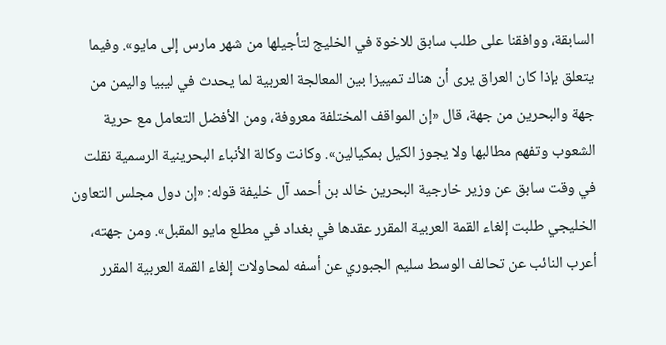السابقة، ووافقنا على طلب سابق للاخوة في الخليج لتأجيلها من شهر مارس إلى مايو». وفيما يتعلق بإذا كان العراق يرى أن هناك تمييزا بين المعالجة العربية لما يحدث في ليبيا واليمن من جهة والبحرين من جهة، قال «إن المواقف المختلفة معروفة، ومن الأفضل التعامل مع حرية الشعوب وتفهم مطالبها ولا يجوز الكيل بمكيالين». وكانت وكالة الأنباء البحرينية الرسمية نقلت في وقت سابق عن وزير خارجية البحرين خالد بن أحمد آل خليفة قوله: «إن دول مجلس التعاون الخليجي طلبت إلغاء القمة العربية المقرر عقدها في بغداد في مطلع مايو المقبل». ومن جهته، أعرب النائب عن تحالف الوسط سليم الجبوري عن أسفه لمحاولات إلغاء القمة العربية المقرر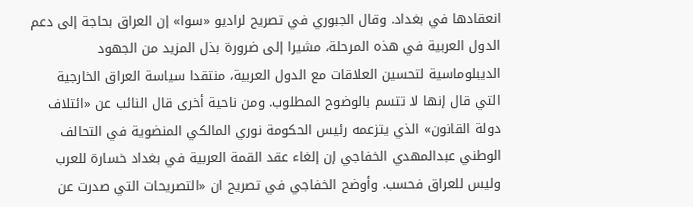انعقادها في بغداد. وقال الجبوري في تصريح لراديو «سوا» إن العراق بحاجة إلى دعم الدول العربية في هذه المرحلة، مشيرا إلى ضرورة بذل المزيد من الجهود الديبلوماسية لتحسين العلاقات مع الدول العربية، منتقدا سياسة العراق الخارجية التي قال إنها لا تتسم بالوضوح المطلوب. ومن ناحية أخرى قال النائب عن «ائتلاف دولة القانون» الذي يتزعمه رئيس الحكومة نوري المالكي المنضوية في التحالف الوطني عبدالمهدي الخفاجي إن إلغاء عقد القمة العربية في بغداد خسارة للعرب وليس للعراق فحسب. وأوضح الخفاجي في تصريح ان «التصريحات التي صدرت عن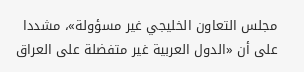مجلس التعاون الخليجي غير مسؤولة»، مشددا على أن «الدول العربية غير متفضلة على العراق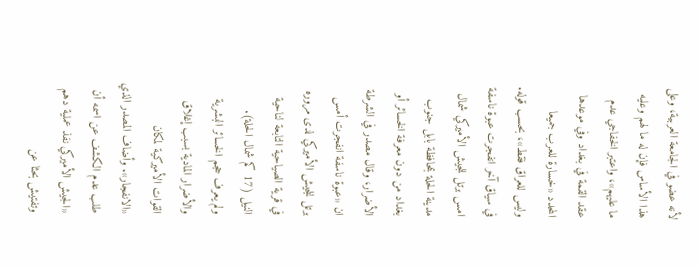لأنه عضو في الجامعة العربية، وعلى هذا الأساس فإن له ما لهم وعليه ما عليهم»، واعتبر الخفاجي عدم عقد القمة في بغداد وفي موعدها المحدد «خسارة للعرب جميعا وليس للعراق فقط»، بحسب قوله. في سياق آخر انفجرت عبوة ناسفة امس برتل للجيش الأميركي شمال مدينة الحلة بمحافظة بابل جنوب بغداد من دون معرفة الخسائر أو الأضرار، وقال مصدر في الشرطة ان «عبوة ناسفة انفجرت أمس برتل للجيش الأميركي لدى مروره في قرية الصياحية التابعة لناحية النيل (17 كم شمال الحلة).
ولم يعرف حجم الخسائر البشرية والأضرار المادية بسبب إغلاق القوات الأميركية لمكان «الانفجار». وأضاف المصدر الذي طلب عدم الكشف عن اسمه أن «الجيش الأميركي نفذ عملية دهم وتفتيش بحثا عن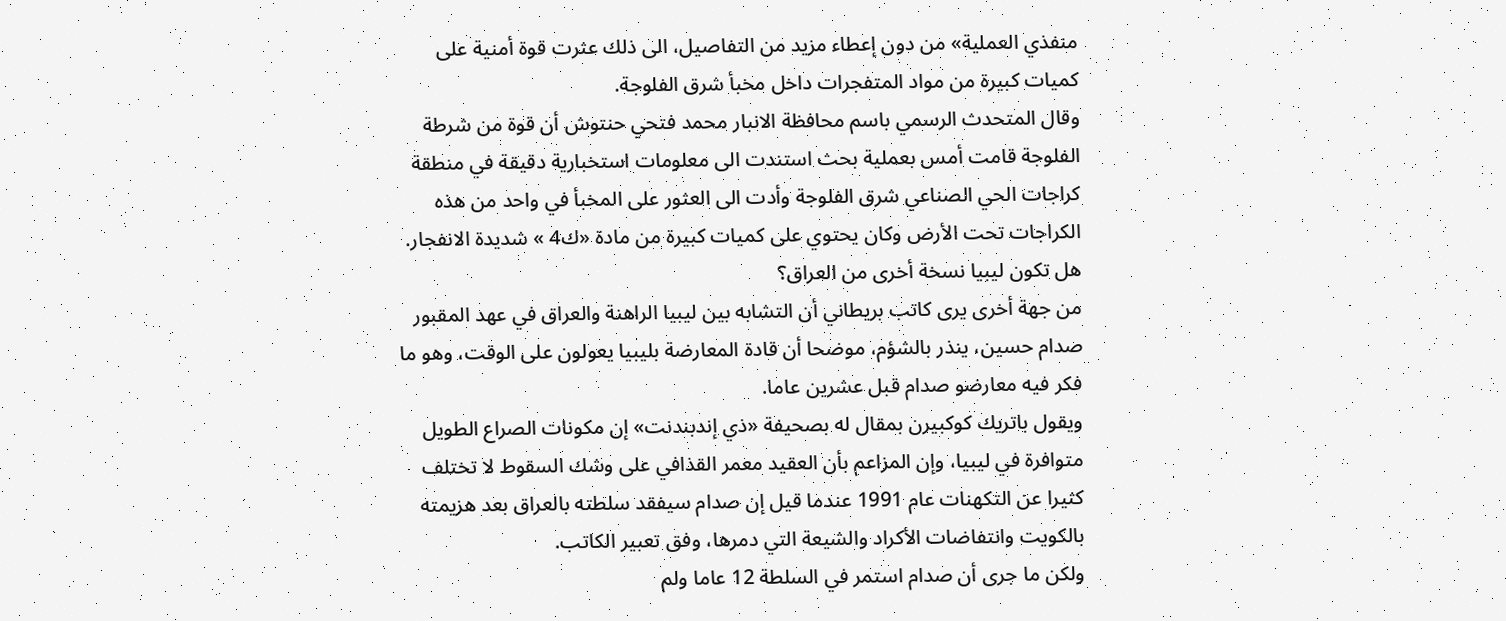منفذي العملية» من دون إعطاء مزيد من التفاصيل، الى ذلك عثرت قوة أمنية على كميات كبيرة من مواد المتفجرات داخل مخبأ شرق الفلوجة.
وقال المتحدث الرسمي باسم محافظة الانبار محمد فتحي حنتوش أن قوة من شرطة الفلوجة قامت أمس بعملية بحث استندت الى معلومات استخبارية دقيقة في منطقة كراجات الحي الصناعي شرق الفلوجة وأدت الى العثور على المخبأ في واحد من هذه الكراجات تحت الأرض وكان يحتوي على كميات كبيرة من مادة «ك4 » شديدة الانفجار.
هل تكون ليبيا نسخة أخرى من العراق؟
من جهة أخرى يرى كاتب بريطاني أن التشابه بين ليبيا الراهنة والعراق في عهد المقبور صدام حسين، ينذر بالشؤم، موضحا أن قادة المعارضة بليبيا يعولون على الوقت، وهو ما فكر فيه معارضو صدام قبل عشرين عاما.
ويقول باتريك كوكبيرن بمقال له بصحيفة «ذي إندبندنت» إن مكونات الصراع الطويل متوافرة في ليبيا، وإن المزاعم بأن العقيد معمر القذافي على وشك السقوط لا تختلف كثيرا عن التكهنات عام 1991 عندما قيل إن صدام سيفقد سلطته بالعراق بعد هزيمته بالكويت وانتفاضات الأكراد والشيعة التي دمرها، وفق تعبير الكاتب.
ولكن ما جرى أن صدام استمر في السلطة 12 عاما ولم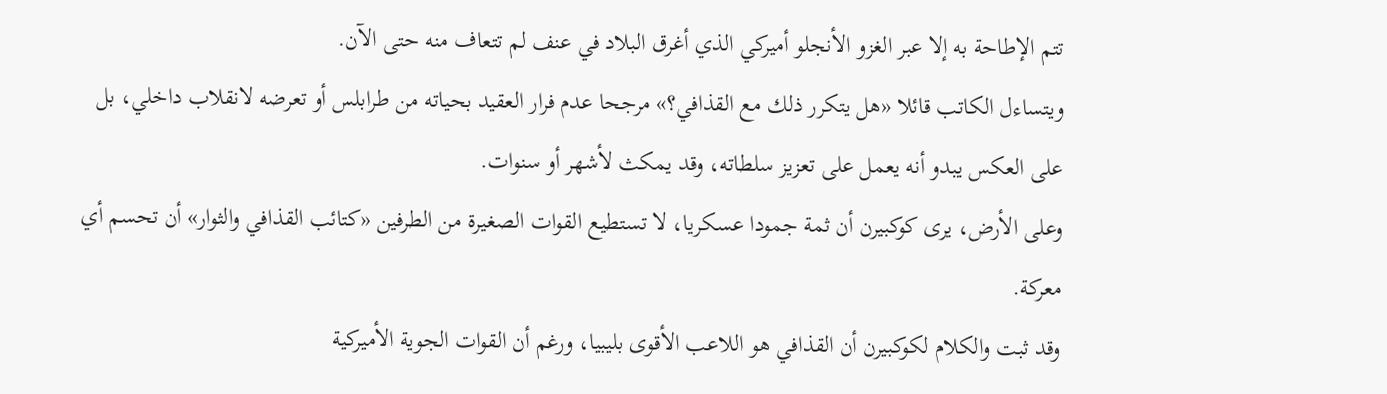تتم الإطاحة به إلا عبر الغزو الأنجلو أميركي الذي أغرق البلاد في عنف لم تتعاف منه حتى الآن.
ويتساءل الكاتب قائلا «هل يتكرر ذلك مع القذافي؟» مرجحا عدم فرار العقيد بحياته من طرابلس أو تعرضه لانقلاب داخلي، بل على العكس يبدو أنه يعمل على تعزيز سلطاته، وقد يمكث لأشهر أو سنوات.
وعلى الأرض، يرى كوكبيرن أن ثمة جمودا عسكريا، لا تستطيع القوات الصغيرة من الطرفين «كتائب القذافي والثوار» أن تحسم أي معركة.
وقد ثبت والكلام لكوكبيرن أن القذافي هو اللاعب الأقوى بليبيا، ورغم أن القوات الجوية الأميركية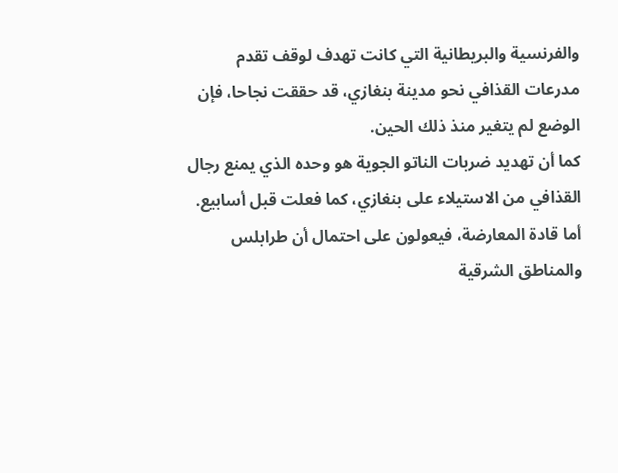والفرنسية والبريطانية التي كانت تهدف لوقف تقدم مدرعات القذافي نحو مدينة بنغازي، قد حققت نجاحا، فإن الوضع لم يتغير منذ ذلك الحين.
كما أن تهديد ضربات الناتو الجوية هو وحده الذي يمنع رجال القذافي من الاستيلاء على بنغازي، كما فعلت قبل أسابيع.
أما قادة المعارضة، فيعولون على احتمال أن طرابلس والمناطق الشرقية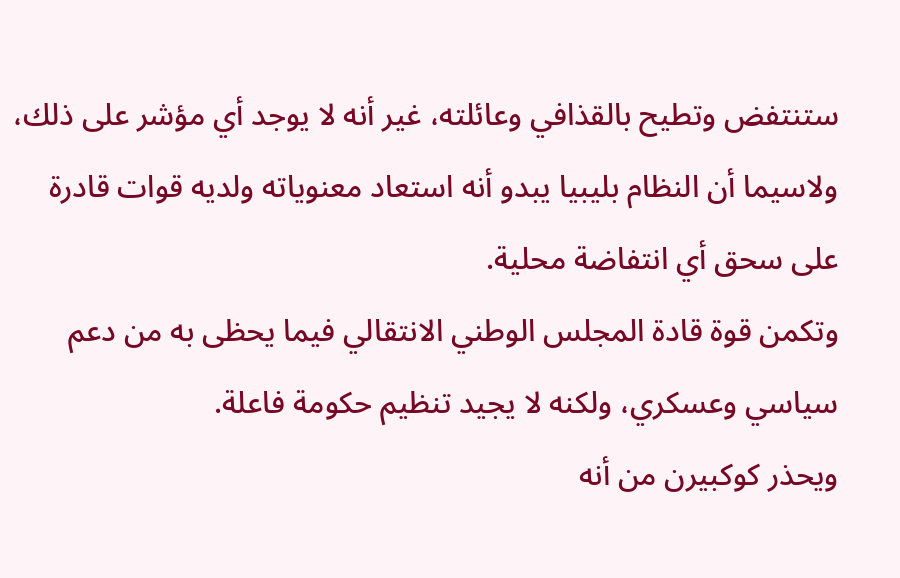ستنتفض وتطيح بالقذافي وعائلته، غير أنه لا يوجد أي مؤشر على ذلك، ولاسيما أن النظام بليبيا يبدو أنه استعاد معنوياته ولديه قوات قادرة على سحق أي انتفاضة محلية.
وتكمن قوة قادة المجلس الوطني الانتقالي فيما يحظى به من دعم سياسي وعسكري، ولكنه لا يجيد تنظيم حكومة فاعلة.
ويحذر كوكبيرن من أنه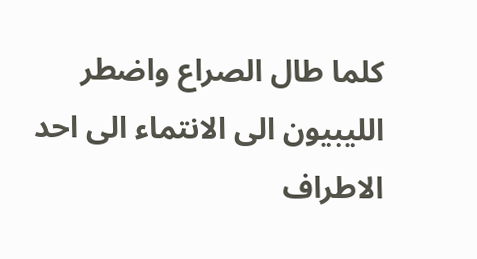كلما طال الصراع واضطر الليبيون الى الانتماء الى احد الاطراف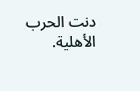دنت الحرب الأهلية.